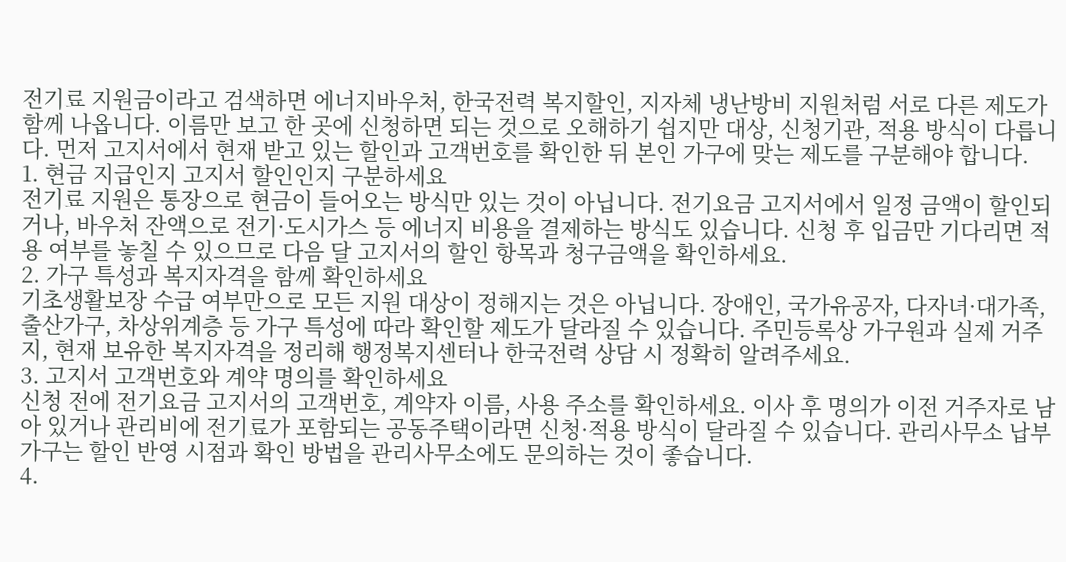전기료 지원금이라고 검색하면 에너지바우처, 한국전력 복지할인, 지자체 냉난방비 지원처럼 서로 다른 제도가 함께 나옵니다. 이름만 보고 한 곳에 신청하면 되는 것으로 오해하기 쉽지만 대상, 신청기관, 적용 방식이 다릅니다. 먼저 고지서에서 현재 받고 있는 할인과 고객번호를 확인한 뒤 본인 가구에 맞는 제도를 구분해야 합니다.
1. 현금 지급인지 고지서 할인인지 구분하세요
전기료 지원은 통장으로 현금이 들어오는 방식만 있는 것이 아닙니다. 전기요금 고지서에서 일정 금액이 할인되거나, 바우처 잔액으로 전기·도시가스 등 에너지 비용을 결제하는 방식도 있습니다. 신청 후 입금만 기다리면 적용 여부를 놓칠 수 있으므로 다음 달 고지서의 할인 항목과 청구금액을 확인하세요.
2. 가구 특성과 복지자격을 함께 확인하세요
기초생활보장 수급 여부만으로 모든 지원 대상이 정해지는 것은 아닙니다. 장애인, 국가유공자, 다자녀·대가족, 출산가구, 차상위계층 등 가구 특성에 따라 확인할 제도가 달라질 수 있습니다. 주민등록상 가구원과 실제 거주지, 현재 보유한 복지자격을 정리해 행정복지센터나 한국전력 상담 시 정확히 알려주세요.
3. 고지서 고객번호와 계약 명의를 확인하세요
신청 전에 전기요금 고지서의 고객번호, 계약자 이름, 사용 주소를 확인하세요. 이사 후 명의가 이전 거주자로 남아 있거나 관리비에 전기료가 포함되는 공동주택이라면 신청·적용 방식이 달라질 수 있습니다. 관리사무소 납부 가구는 할인 반영 시점과 확인 방법을 관리사무소에도 문의하는 것이 좋습니다.
4.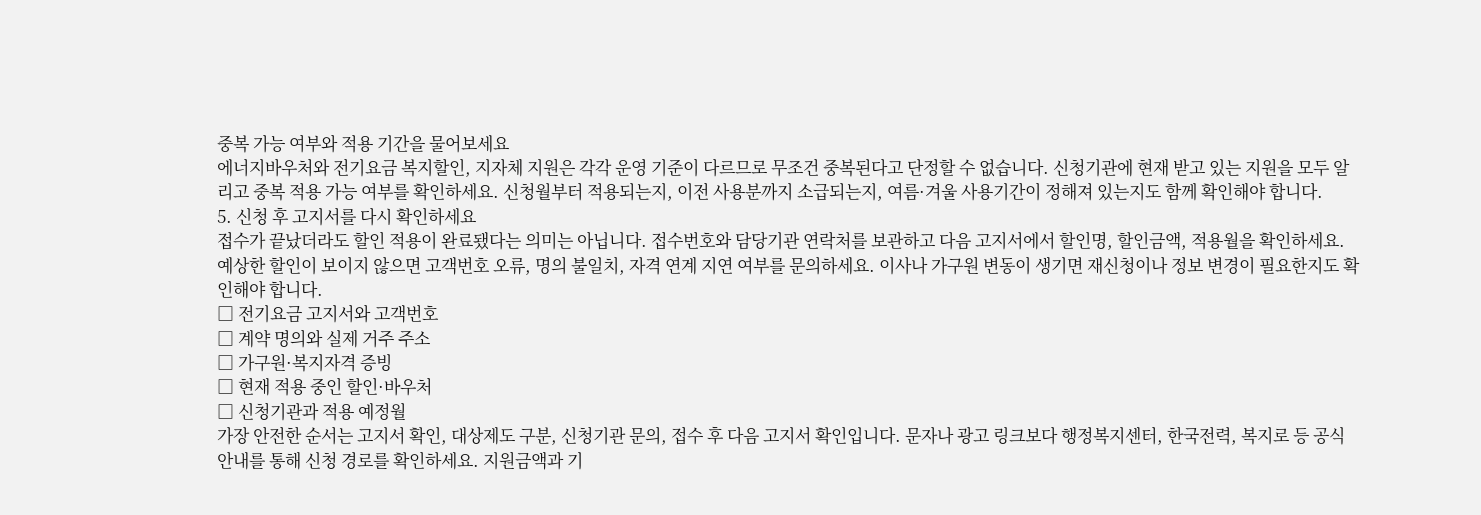중복 가능 여부와 적용 기간을 물어보세요
에너지바우처와 전기요금 복지할인, 지자체 지원은 각각 운영 기준이 다르므로 무조건 중복된다고 단정할 수 없습니다. 신청기관에 현재 받고 있는 지원을 모두 알리고 중복 적용 가능 여부를 확인하세요. 신청월부터 적용되는지, 이전 사용분까지 소급되는지, 여름·겨울 사용기간이 정해져 있는지도 함께 확인해야 합니다.
5. 신청 후 고지서를 다시 확인하세요
접수가 끝났더라도 할인 적용이 완료됐다는 의미는 아닙니다. 접수번호와 담당기관 연락처를 보관하고 다음 고지서에서 할인명, 할인금액, 적용월을 확인하세요. 예상한 할인이 보이지 않으면 고객번호 오류, 명의 불일치, 자격 연계 지연 여부를 문의하세요. 이사나 가구원 변동이 생기면 재신청이나 정보 변경이 필요한지도 확인해야 합니다.
□ 전기요금 고지서와 고객번호
□ 계약 명의와 실제 거주 주소
□ 가구원·복지자격 증빙
□ 현재 적용 중인 할인·바우처
□ 신청기관과 적용 예정월
가장 안전한 순서는 고지서 확인, 대상제도 구분, 신청기관 문의, 접수 후 다음 고지서 확인입니다. 문자나 광고 링크보다 행정복지센터, 한국전력, 복지로 등 공식 안내를 통해 신청 경로를 확인하세요. 지원금액과 기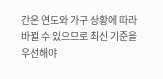간은 연도와 가구 상황에 따라 바뀔 수 있으므로 최신 기준을 우선해야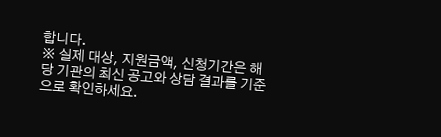합니다.
※ 실제 대상, 지원금액, 신청기간은 해당 기관의 최신 공고와 상담 결과를 기준으로 확인하세요.